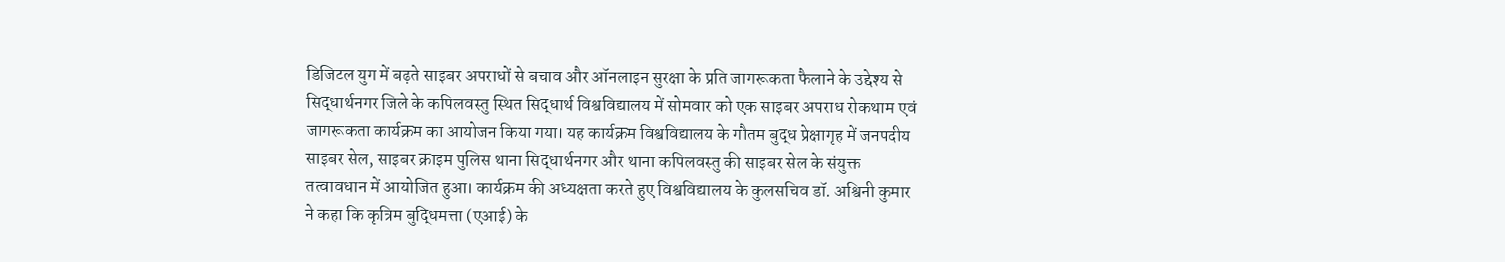डिजिटल युग में बढ़ते साइबर अपराधों से बचाव और ऑनलाइन सुरक्षा के प्रति जागरूकता फैलाने के उद्देश्य से सिद्धार्थनगर जिले के कपिलवस्तु स्थित सिद्धार्थ विश्वविद्यालय में सोमवार को एक साइबर अपराध रोकथाम एवं जागरूकता कार्यक्रम का आयोजन किया गया। यह कार्यक्रम विश्वविद्यालय के गौतम बुद्ध प्रेक्षागृह में जनपदीय साइबर सेल, साइबर क्राइम पुलिस थाना सिद्धार्थनगर और थाना कपिलवस्तु की साइबर सेल के संयुक्त तत्वावधान में आयोजित हुआ। कार्यक्रम की अध्यक्षता करते हुए विश्वविद्यालय के कुलसचिव डॉ. अश्विनी कुमार ने कहा कि कृत्रिम बुद्धिमत्ता (एआई) के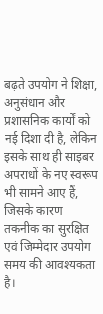बढ़ते उपयोग ने शिक्षा, अनुसंधान और प्रशासनिक कार्यों को नई दिशा दी है, लेकिन इसके साथ ही साइबर अपराधों के नए स्वरूप भी सामने आए हैं, जिसके कारण तकनीक का सुरक्षित एवं जिम्मेदार उपयोग समय की आवश्यकता है।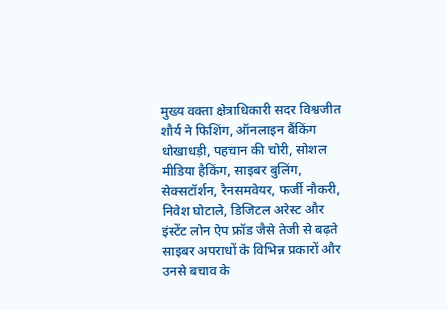मुख्य वक्ता क्षेत्राधिकारी सदर विश्वजीत शौर्य ने फिशिंग, ऑनलाइन बैंकिंग धोखाधड़ी, पहचान की चोरी, सोशल मीडिया हैकिंग, साइबर बुलिंग, सेक्सटॉर्शन, रैनसमवेयर, फर्जी नौकरी, निवेश घोटाले, डिजिटल अरेस्ट और इंस्टेंट लोन ऐप फ्रॉड जैसे तेजी से बढ़ते साइबर अपराधों के विभिन्न प्रकारों और उनसे बचाव के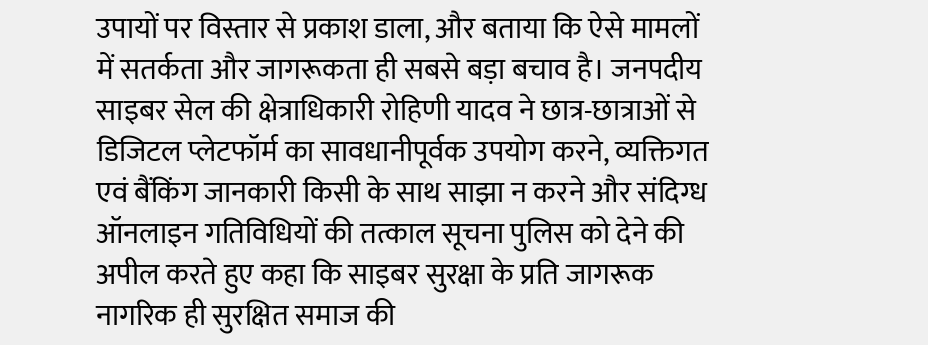उपायों पर विस्तार से प्रकाश डाला, और बताया कि ऐसे मामलों में सतर्कता और जागरूकता ही सबसे बड़ा बचाव है। जनपदीय साइबर सेल की क्षेत्राधिकारी रोहिणी यादव ने छात्र-छात्राओं से डिजिटल प्लेटफॉर्म का सावधानीपूर्वक उपयोग करने, व्यक्तिगत एवं बैंकिंग जानकारी किसी के साथ साझा न करने और संदिग्ध ऑनलाइन गतिविधियों की तत्काल सूचना पुलिस को देने की अपील करते हुए कहा कि साइबर सुरक्षा के प्रति जागरूक नागरिक ही सुरक्षित समाज की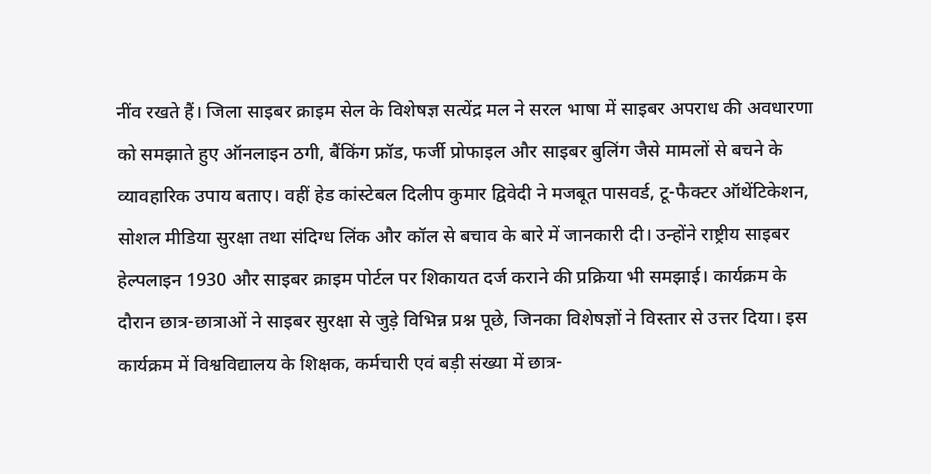नींव रखते हैं। जिला साइबर क्राइम सेल के विशेषज्ञ सत्येंद्र मल ने सरल भाषा में साइबर अपराध की अवधारणा को समझाते हुए ऑनलाइन ठगी, बैंकिंग फ्रॉड, फर्जी प्रोफाइल और साइबर बुलिंग जैसे मामलों से बचने के व्यावहारिक उपाय बताए। वहीं हेड कांस्टेबल दिलीप कुमार द्विवेदी ने मजबूत पासवर्ड, टू-फैक्टर ऑथेंटिकेशन, सोशल मीडिया सुरक्षा तथा संदिग्ध लिंक और कॉल से बचाव के बारे में जानकारी दी। उन्होंने राष्ट्रीय साइबर हेल्पलाइन 1930 और साइबर क्राइम पोर्टल पर शिकायत दर्ज कराने की प्रक्रिया भी समझाई। कार्यक्रम के दौरान छात्र-छात्राओं ने साइबर सुरक्षा से जुड़े विभिन्न प्रश्न पूछे, जिनका विशेषज्ञों ने विस्तार से उत्तर दिया। इस कार्यक्रम में विश्वविद्यालय के शिक्षक, कर्मचारी एवं बड़ी संख्या में छात्र-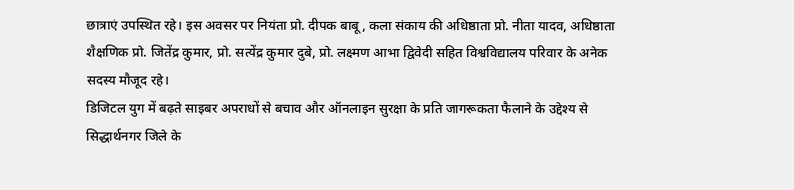छात्राएं उपस्थित रहे। इस अवसर पर नियंता प्रो. दीपक बाबू, कला संकाय की अधिष्ठाता प्रो. नीता यादव, अधिष्ठाता शैक्षणिक प्रो. जितेंद्र कुमार, प्रो. सत्येंद्र कुमार दुबे, प्रो. लक्ष्मण आभा द्विवेदी सहित विश्वविद्यालय परिवार के अनेक सदस्य मौजूद रहे।
डिजिटल युग में बढ़ते साइबर अपराधों से बचाव और ऑनलाइन सुरक्षा के प्रति जागरूकता फैलाने के उद्देश्य से सिद्धार्थनगर जिले के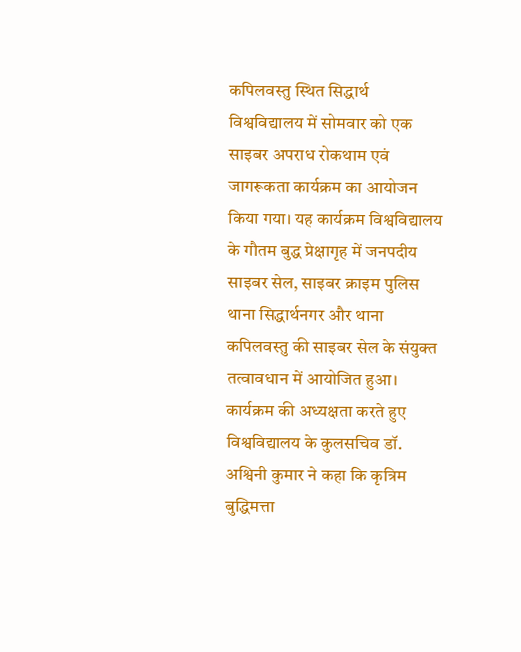कपिलवस्तु स्थित सिद्धार्थ विश्वविद्यालय में सोमवार को एक साइबर अपराध रोकथाम एवं जागरूकता कार्यक्रम का आयोजन किया गया। यह कार्यक्रम विश्वविद्यालय के गौतम बुद्ध प्रेक्षागृह में जनपदीय साइबर सेल, साइबर क्राइम पुलिस थाना सिद्धार्थनगर और थाना कपिलवस्तु की साइबर सेल के संयुक्त तत्वावधान में आयोजित हुआ। कार्यक्रम की अध्यक्षता करते हुए विश्वविद्यालय के कुलसचिव डॉ. अश्विनी कुमार ने कहा कि कृत्रिम बुद्धिमत्ता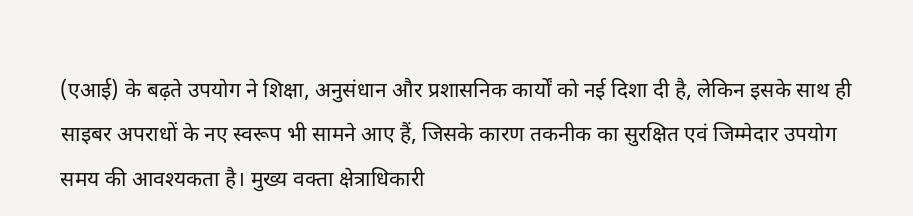(एआई) के बढ़ते उपयोग ने शिक्षा, अनुसंधान और प्रशासनिक कार्यों को नई दिशा दी है, लेकिन इसके साथ ही साइबर अपराधों के नए स्वरूप भी सामने आए हैं, जिसके कारण तकनीक का सुरक्षित एवं जिम्मेदार उपयोग समय की आवश्यकता है। मुख्य वक्ता क्षेत्राधिकारी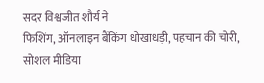सदर विश्वजीत शौर्य ने
फिशिंग, ऑनलाइन बैंकिंग धोखाधड़ी, पहचान की चोरी, सोशल मीडिया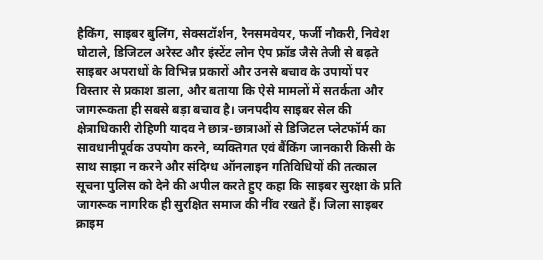हैकिंग, साइबर बुलिंग, सेक्सटॉर्शन, रैनसमवेयर, फर्जी नौकरी, निवेश घोटाले, डिजिटल अरेस्ट और इंस्टेंट लोन ऐप फ्रॉड जैसे तेजी से बढ़ते साइबर अपराधों के विभिन्न प्रकारों और उनसे बचाव के उपायों पर विस्तार से प्रकाश डाला, और बताया कि ऐसे मामलों में सतर्कता और जागरूकता ही सबसे बड़ा बचाव है। जनपदीय साइबर सेल की क्षेत्राधिकारी रोहिणी यादव ने छात्र-छात्राओं से डिजिटल प्लेटफॉर्म का सावधानीपूर्वक उपयोग करने, व्यक्तिगत एवं बैंकिंग जानकारी किसी के साथ साझा न करने और संदिग्ध ऑनलाइन गतिविधियों की तत्काल सूचना पुलिस को देने की अपील करते हुए कहा कि साइबर सुरक्षा के प्रति जागरूक नागरिक ही सुरक्षित समाज की नींव रखते हैं। जिला साइबर क्राइम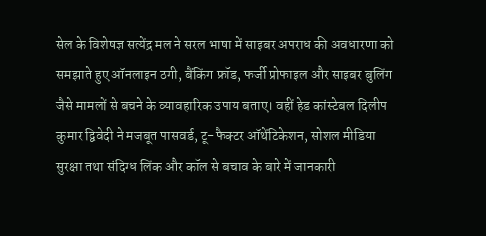सेल के विशेषज्ञ सत्येंद्र मल ने सरल भाषा में साइबर अपराध की अवधारणा को
समझाते हुए ऑनलाइन ठगी, बैंकिंग फ्रॉड, फर्जी प्रोफाइल और साइबर बुलिंग जैसे मामलों से बचने के व्यावहारिक उपाय बताए। वहीं हेड कांस्टेबल दिलीप कुमार द्विवेदी ने मजबूत पासवर्ड, टू-फैक्टर ऑथेंटिकेशन, सोशल मीडिया सुरक्षा तथा संदिग्ध लिंक और कॉल से बचाव के बारे में जानकारी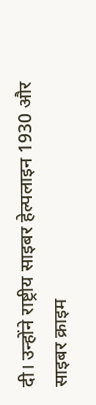दी। उन्होंने राष्ट्रीय साइबर हेल्पलाइन 1930 और साइबर क्राइम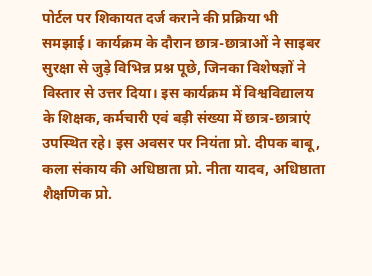पोर्टल पर शिकायत दर्ज कराने की प्रक्रिया भी समझाई। कार्यक्रम के दौरान छात्र-छात्राओं ने साइबर सुरक्षा से जुड़े विभिन्न प्रश्न पूछे, जिनका विशेषज्ञों ने विस्तार से उत्तर दिया। इस कार्यक्रम में विश्वविद्यालय के शिक्षक, कर्मचारी एवं बड़ी संख्या में छात्र-छात्राएं उपस्थित रहे। इस अवसर पर नियंता प्रो. दीपक बाबू, कला संकाय की अधिष्ठाता प्रो. नीता यादव, अधिष्ठाता शैक्षणिक प्रो.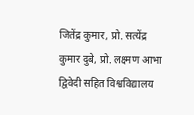जितेंद्र कुमार, प्रो. सत्येंद्र कुमार दुबे, प्रो. लक्ष्मण आभा द्विवेदी सहित विश्वविद्यालय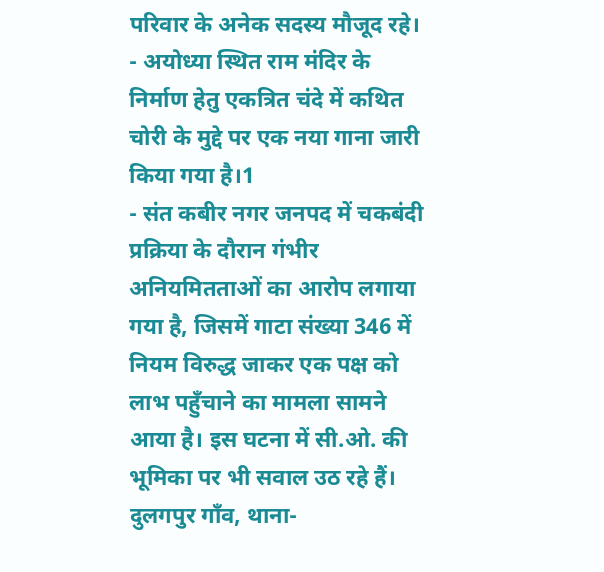परिवार के अनेक सदस्य मौजूद रहे।
- अयोध्या स्थित राम मंदिर के निर्माण हेतु एकत्रित चंदे में कथित चोरी के मुद्दे पर एक नया गाना जारी किया गया है।1
- संत कबीर नगर जनपद में चकबंदी प्रक्रिया के दौरान गंभीर अनियमितताओं का आरोप लगाया गया है, जिसमें गाटा संख्या 346 में नियम विरुद्ध जाकर एक पक्ष को लाभ पहुँचाने का मामला सामने आया है। इस घटना में सी.ओ. की भूमिका पर भी सवाल उठ रहे हैं। दुलगपुर गाँव, थाना-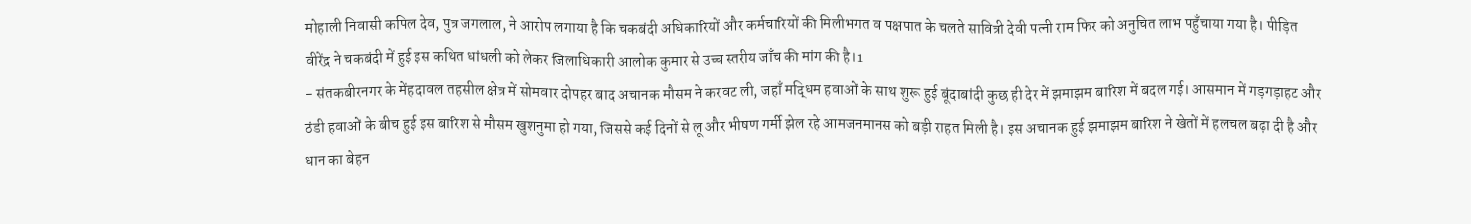मोहाली निवासी कपिल देव, पुत्र जगलाल, ने आरोप लगाया है कि चकबंदी अधिकारियों और कर्मचारियों की मिलीभगत व पक्षपात के चलते सावित्री देवी पत्नी राम फिर को अनुचित लाभ पहुँचाया गया है। पीड़ित वीरेंद्र ने चकबंदी में हुई इस कथित धांधली को लेकर जिलाधिकारी आलोक कुमार से उच्च स्तरीय जाँच की मांग की है।1
- संतकबीरनगर के मेंहदावल तहसील क्षेत्र में सोमवार दोपहर बाद अचानक मौसम ने करवट ली, जहाँ मद्धिम हवाओं के साथ शुरू हुई बूंदाबांदी कुछ ही देर में झमाझम बारिश में बदल गई। आसमान में गड़गड़ाहट और ठंडी हवाओं के बीच हुई इस बारिश से मौसम खुशनुमा हो गया, जिससे कई दिनों से लू और भीषण गर्मी झेल रहे आमजनमानस को बड़ी राहत मिली है। इस अचानक हुई झमाझम बारिश ने खेतों में हलचल बढ़ा दी है और धान का बेहन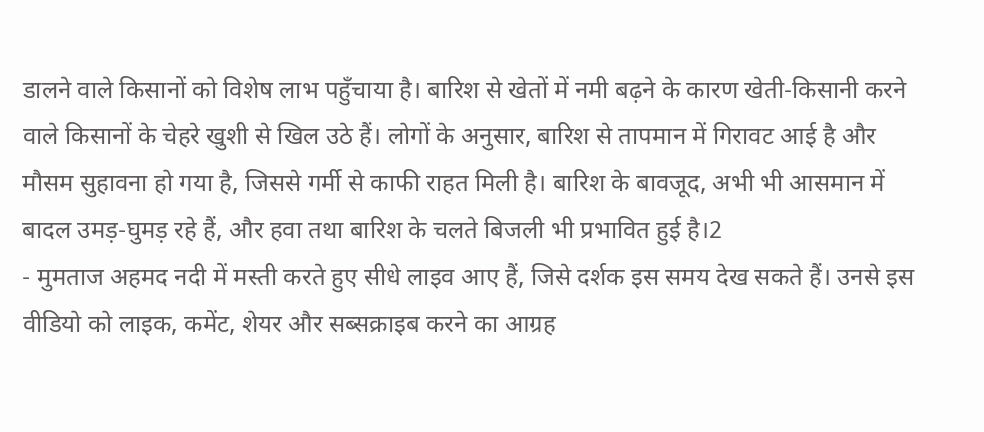डालने वाले किसानों को विशेष लाभ पहुँचाया है। बारिश से खेतों में नमी बढ़ने के कारण खेती-किसानी करने वाले किसानों के चेहरे खुशी से खिल उठे हैं। लोगों के अनुसार, बारिश से तापमान में गिरावट आई है और मौसम सुहावना हो गया है, जिससे गर्मी से काफी राहत मिली है। बारिश के बावजूद, अभी भी आसमान में बादल उमड़-घुमड़ रहे हैं, और हवा तथा बारिश के चलते बिजली भी प्रभावित हुई है।2
- मुमताज अहमद नदी में मस्ती करते हुए सीधे लाइव आए हैं, जिसे दर्शक इस समय देख सकते हैं। उनसे इस वीडियो को लाइक, कमेंट, शेयर और सब्सक्राइब करने का आग्रह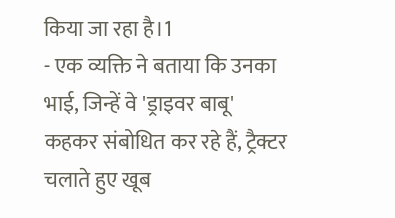किया जा रहा है।1
- एक व्यक्ति ने बताया कि उनका भाई, जिन्हें वे 'ड्राइवर बाबू' कहकर संबोधित कर रहे हैं, ट्रैक्टर चलाते हुए खूब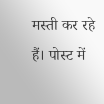मस्ती कर रहे हैं। पोस्ट में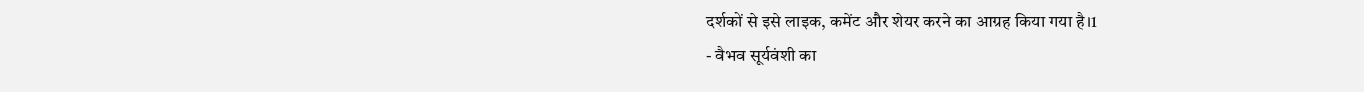दर्शकों से इसे लाइक, कमेंट और शेयर करने का आग्रह किया गया है।1
- वैभव सूर्यवंशी का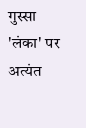गुस्सा 'लंका' पर अत्यंत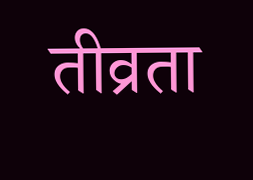तीव्रता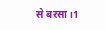से बरसा।1